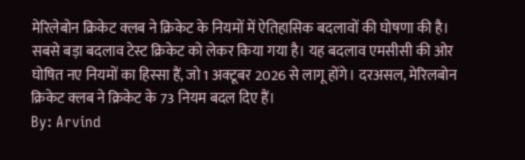मेरिलेबोन क्रिकेट क्लब ने क्रिकेट के नियमों में ऐतिहासिक बदलावों की घोषणा की है। सबसे बड़ा बदलाव टेस्ट क्रिकेट को लेकर किया गया है। यह बदलाव एमसीसी की ओर घोषित नए नियमों का हिस्सा हैं, जो 1 अक्टूबर 2026 से लागू होंगे। दरअसल, मेरिलबोन क्रिकेट क्लब ने क्रिकेट के 73 नियम बदल दिए हैं।
By: Arvind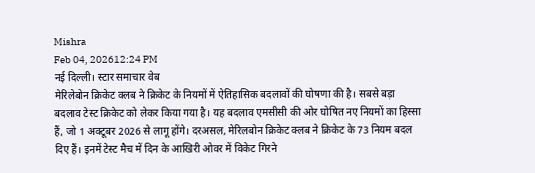Mishra
Feb 04, 202612:24 PM
नई दिल्ली। स्टार समाचार वेब
मेरिलेबोन क्रिकेट क्लब ने क्रिकेट के नियमों में ऐतिहासिक बदलावों की घोषणा की है। सबसे बड़ा बदलाव टेस्ट क्रिकेट को लेकर किया गया है। यह बदलाव एमसीसी की ओर घोषित नए नियमों का हिस्सा हैं, जो 1 अक्टूबर 2026 से लागू होंगे। दरअसल, मेरिलबोन क्रिकेट क्लब ने क्रिकेट के 73 नियम बदल दिए हैं। इनमें टेस्ट मैच में दिन के आखिरी ओवर में विकेट गिरने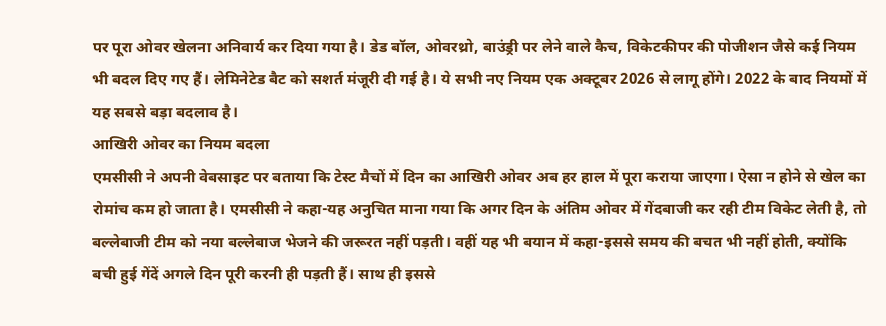पर पूरा ओवर खेलना अनिवार्य कर दिया गया है। डेड बॉल, ओवरथ्रो, बाउंड्री पर लेने वाले कैच, विकेटकीपर की पोजीशन जैसे कई नियम भी बदल दिए गए हैं। लेमिनेटेड बैट को सशर्त मंजूरी दी गई है। ये सभी नए नियम एक अक्टूबर 2026 से लागू होंगे। 2022 के बाद नियमों में यह सबसे बड़ा बदलाव है।
आखिरी ओवर का नियम बदला
एमसीसी ने अपनी वेबसाइट पर बताया कि टेस्ट मैचों में दिन का आखिरी ओवर अब हर हाल में पूरा कराया जाएगा। ऐसा न होने से खेल का रोमांच कम हो जाता है। एमसीसी ने कहा-यह अनुचित माना गया कि अगर दिन के अंतिम ओवर में गेंदबाजी कर रही टीम विकेट लेती है, तो बल्लेबाजी टीम को नया बल्लेबाज भेजने की जरूरत नहीं पड़ती। वहीं यह भी बयान में कहा-इससे समय की बचत भी नहीं होती, क्योंकि बची हुई गेंदें अगले दिन पूरी करनी ही पड़ती हैं। साथ ही इससे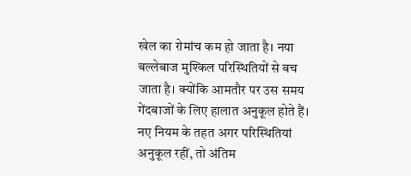खेल का रोमांच कम हो जाता है। नया बल्लेबाज मुश्किल परिस्थितियों से बच जाता है। क्योंकि आमतौर पर उस समय गेंदबाजों के लिए हालात अनुकूल होते हैं। नए नियम के तहत अगर परिस्थितियां अनुकूल रहीं, तो अंतिम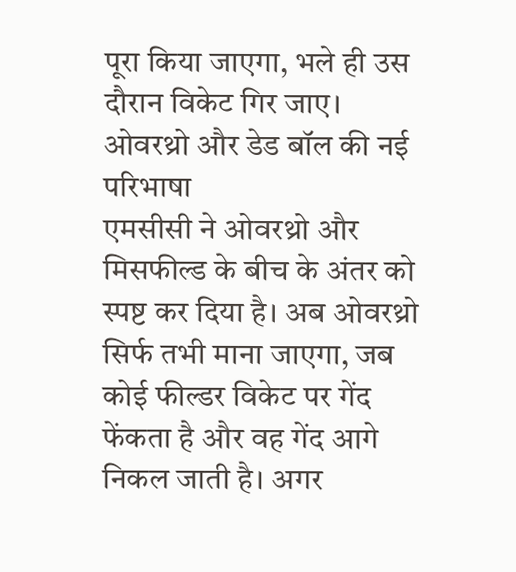पूरा किया जाएगा, भले ही उस दौरान विकेट गिर जाए।
ओवरथ्रो और डेड बॉल की नई परिभाषा
एमसीसी ने ओवरथ्रो और मिसफील्ड के बीच के अंतर को स्पष्ट कर दिया है। अब ओवरथ्रो सिर्फ तभी माना जाएगा, जब कोई फील्डर विकेट पर गेंद फेंकता है और वह गेंद आगे निकल जाती है। अगर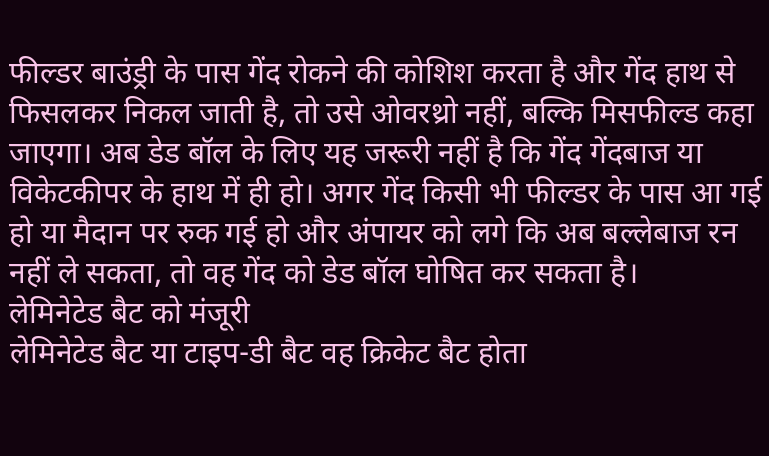फील्डर बाउंड्री के पास गेंद रोकने की कोशिश करता है और गेंद हाथ से फिसलकर निकल जाती है, तो उसे ओवरथ्रो नहीं, बल्कि मिसफील्ड कहा जाएगा। अब डेड बॉल के लिए यह जरूरी नहीं है कि गेंद गेंदबाज या विकेटकीपर के हाथ में ही हो। अगर गेंद किसी भी फील्डर के पास आ गई हो या मैदान पर रुक गई हो और अंपायर को लगे कि अब बल्लेबाज रन नहीं ले सकता, तो वह गेंद को डेड बॉल घोषित कर सकता है।
लेमिनेटेड बैट को मंजूरी
लेमिनेटेड बैट या टाइप-डी बैट वह क्रिकेट बैट होता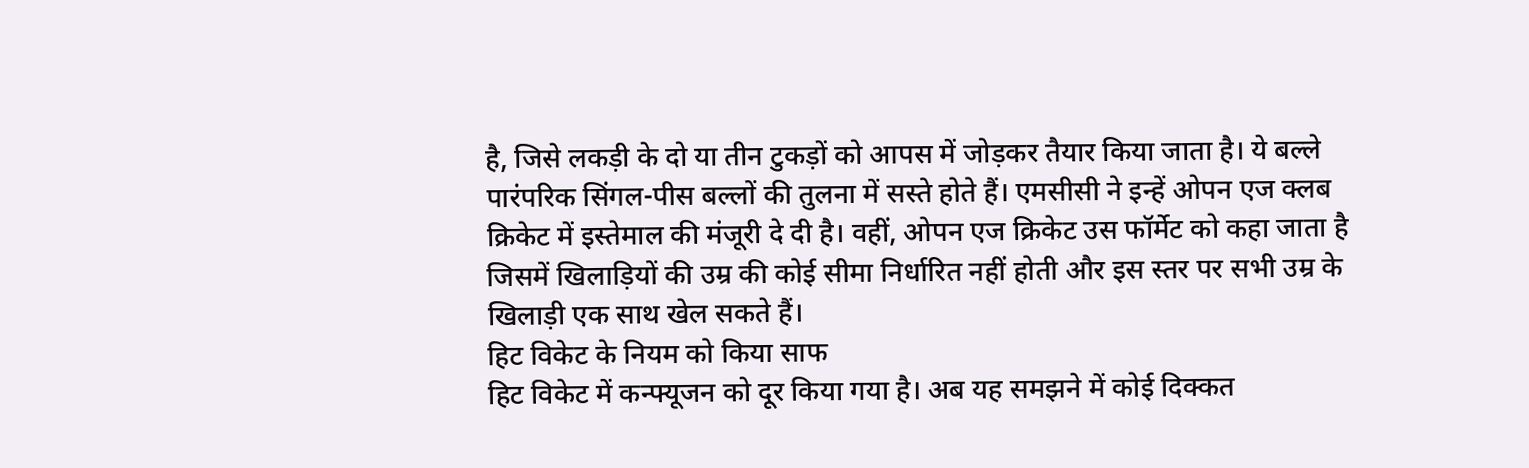है, जिसे लकड़ी के दो या तीन टुकड़ों को आपस में जोड़कर तैयार किया जाता है। ये बल्ले पारंपरिक सिंगल-पीस बल्लों की तुलना में सस्ते होते हैं। एमसीसी ने इन्हें ओपन एज क्लब क्रिकेट में इस्तेमाल की मंजूरी दे दी है। वहीं, ओपन एज क्रिकेट उस फॉर्मेट को कहा जाता है जिसमें खिलाड़ियों की उम्र की कोई सीमा निर्धारित नहीं होती और इस स्तर पर सभी उम्र के खिलाड़ी एक साथ खेल सकते हैं।
हिट विकेट के नियम को किया साफ
हिट विकेट में कन्फ्यूजन को दूर किया गया है। अब यह समझने में कोई दिक्कत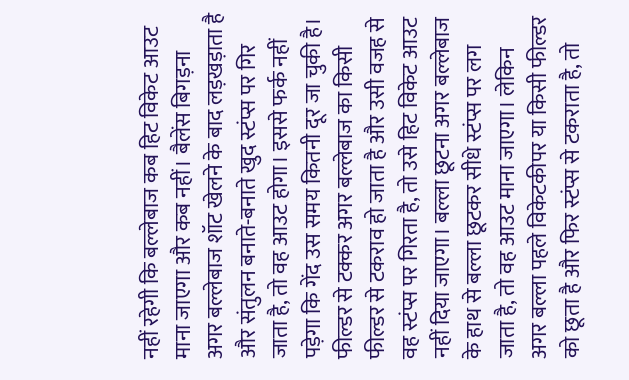नहीं रहेगी कि बल्लेबाज कब हिट विकेट आउट माना जाएगा और कब नहीं। बैलेंस बिगड़ना अगर बल्लेबाज शॉट खेलने के बाद लड़खड़ाता है और संतुलन बनाते-बनाते खुद स्टंप्स पर गिर जाता है, तो वह आउट होगा। इससे फर्क नहीं पड़ेगा कि गेंद उस समय कितनी दूर जा चुकी है। फील्डर से टक्कर अगर बल्लेबाज का किसी फील्डर से टकराव हो जाता है और उसी वजह से वह स्टंप्स पर गिरता है, तो उसे हिट विकेट आउट नहीं दिया जाएगा। बल्ला छूटना अगर बल्लेबाज के हाथ से बल्ला छूटकर सीधे स्टंप्स पर लग जाता है, तो वह आउट माना जाएगा। लेकिन अगर बल्ला पहले विकेटकीपर या किसी फील्डर को छूता है और फिर स्टंप्स से टकराता है, तो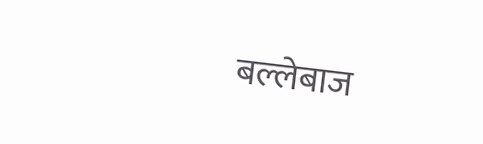बल्लेबाज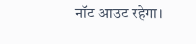नॉट आउट रहेगा।